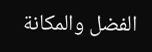الفضل والمكانة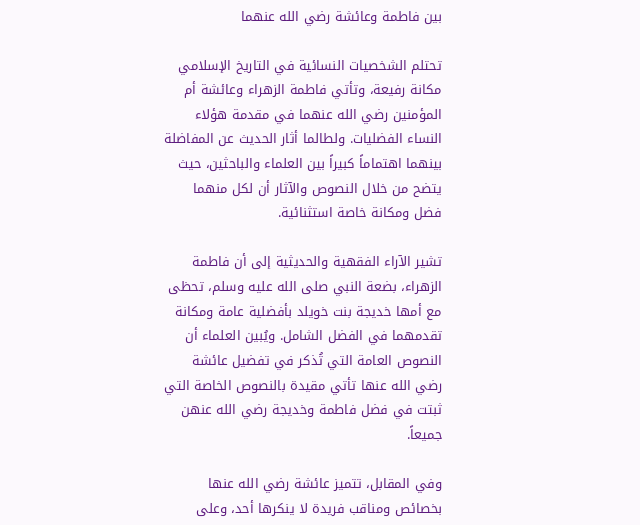بين فاطمة وعائشة رضي الله عنهما

تحتلم الشخصيات النسائية في التاريخ الإسلامي مكانة رفيعة، وتأتي فاطمة الزهراء وعائشة أم المؤمنين رضي الله عنهما في مقدمة هؤلاء النساء الفضليات. ولطالما أثار الحديث عن المفاضلة بينهما اهتماماً كبيراً بين العلماء والباحثين، حيث يتضح من خلال النصوص والآثار أن لكل منهما فضل ومكانة خاصة استثنائية.

تشير الآراء الفقهية والحديثية إلى أن فاطمة الزهراء، بضعة النبي صلى الله عليه وسلم، تحظى مع أمها خديجة بنت خويلد بأفضلية عامة ومكانة تقدمهما في الفضل الشامل. ويُبين العلماء أن النصوص العامة التي تُذكر في تفضيل عائشة رضي الله عنها تأتي مقيدة بالنصوص الخاصة التي ثبتت في فضل فاطمة وخديجة رضي الله عنهن جميعاً.

وفي المقابل، تتميز عائشة رضي الله عنها بخصائص ومناقب فريدة لا ينكرها أحد، وعلى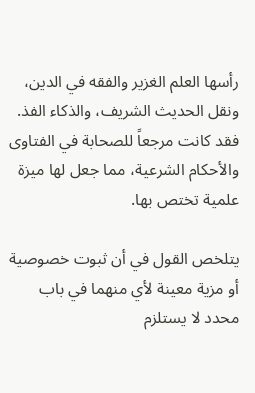رأسها العلم الغزير والفقه في الدين، ونقل الحديث الشريف، والذكاء الفذ. فقد كانت مرجعاً للصحابة في الفتاوى والأحكام الشرعية، مما جعل لها ميزة علمية تختص بها.

يتلخص القول في أن ثبوت خصوصية أو مزية معينة لأي منهما في باب محدد لا يستلزم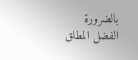بالضرورة الفضل المطلق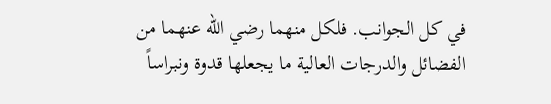في كل الجوانب. فلكل منهما رضي الله عنهما من الفضائل والدرجات العالية ما يجعلها قدوة ونبراساً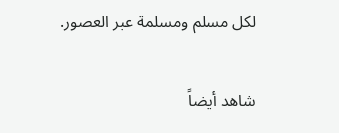لكل مسلم ومسلمة عبر العصور.

شاهد أيضاً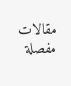مقالات مفصلة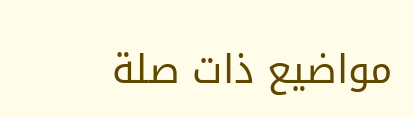مواضيع ذات صلة